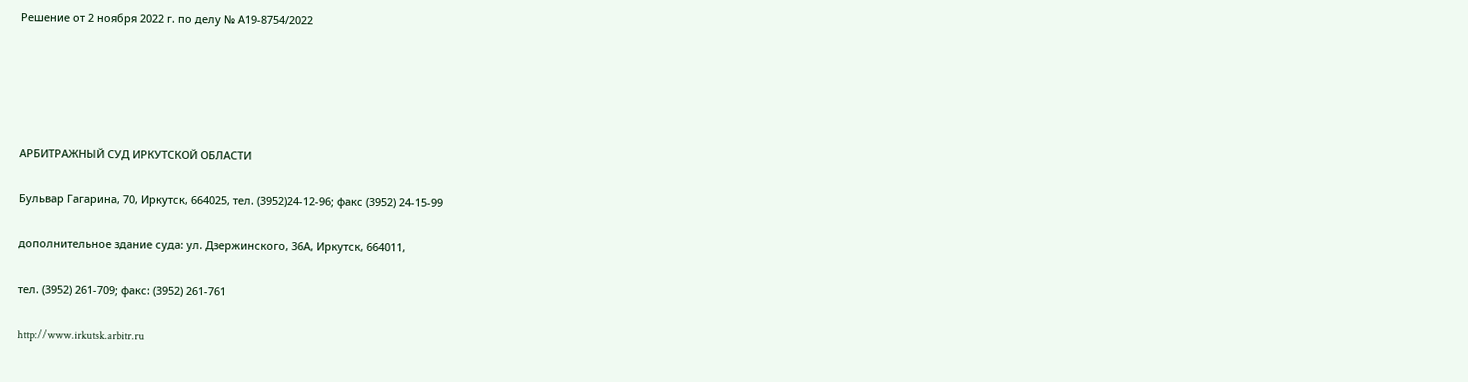Решение от 2 ноября 2022 г. по делу № А19-8754/2022





АРБИТРАЖНЫЙ СУД ИРКУТСКОЙ ОБЛАСТИ

Бульвар Гагарина, 70, Иркутск, 664025, тел. (3952)24-12-96; факс (3952) 24-15-99

дополнительное здание суда: ул. Дзержинского, 36А, Иркутск, 664011,

тел. (3952) 261-709; факс: (3952) 261-761

http://www.irkutsk.arbitr.ru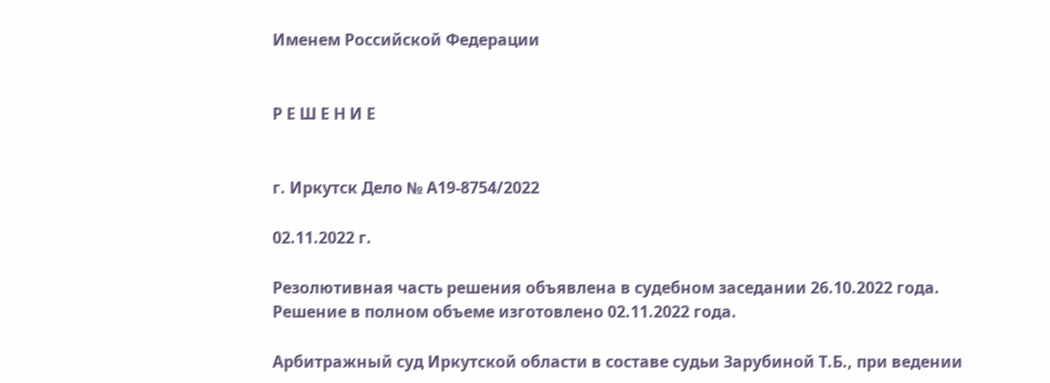Именем Российской Федерации


Р Е Ш Е Н И Е


г. Иркутск Дело № А19-8754/2022

02.11.2022 г.

Резолютивная часть решения объявлена в судебном заседании 26.10.2022 года. Решение в полном объеме изготовлено 02.11.2022 года.

Арбитражный суд Иркутской области в составе судьи Зарубиной Т.Б., при ведении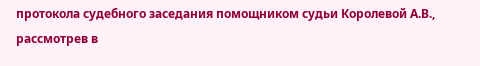протокола судебного заседания помощником судьи Королевой А.В., рассмотрев в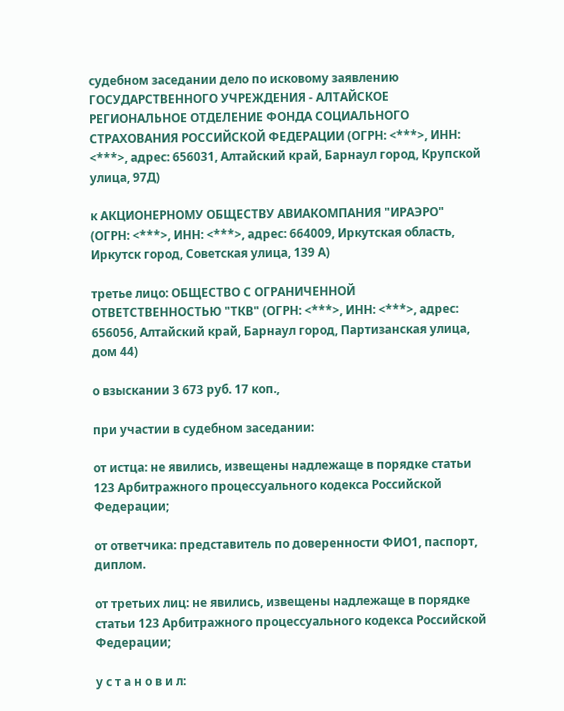судебном заседании дело по исковому заявлению ГОСУДАРСТВЕННОГО УЧРЕЖДЕНИЯ - АЛТАЙСКОЕ РЕГИОНАЛЬНОЕ ОТДЕЛЕНИЕ ФОНДА СОЦИАЛЬНОГО СТРАХОВАНИЯ РОССИЙСКОЙ ФЕДЕРАЦИИ (ОГРН: <***>, ИНН: <***>, адрес: 656031, Алтайский край, Барнаул город, Крупской улица, 97Д)

к АКЦИОНЕРНОМУ ОБЩЕСТВУ АВИАКОМПАНИЯ "ИРАЭРО" (ОГРН: <***>, ИНН: <***>, адрес: 664009, Иркутская область, Иркутск город, Советская улица, 139 А)

третье лицо: ОБЩЕСТВО С ОГРАНИЧЕННОЙ ОТВЕТСТВЕННОСТЬЮ "ТКВ" (ОГРН: <***>, ИНН: <***>, адрес: 656056, Алтайский край, Барнаул город, Партизанская улица, дом 44)

о взыскании 3 673 руб. 17 коп.,

при участии в судебном заседании:

от истца: не явились, извещены надлежаще в порядке статьи 123 Арбитражного процессуального кодекса Российской Федерации;

от ответчика: представитель по доверенности ФИО1, паспорт, диплом.

от третьих лиц: не явились, извещены надлежаще в порядке статьи 123 Арбитражного процессуального кодекса Российской Федерации;

у с т а н о в и л: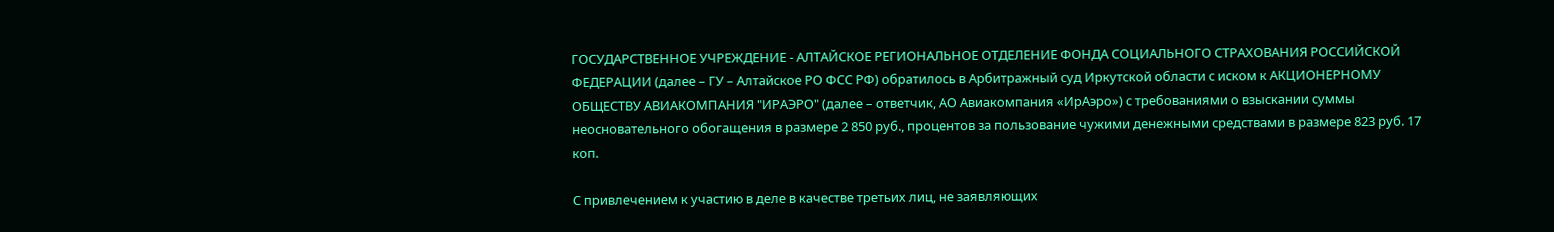ГОСУДАРСТВЕННОЕ УЧРЕЖДЕНИЕ - АЛТАЙСКОЕ РЕГИОНАЛЬНОЕ ОТДЕЛЕНИЕ ФОНДА СОЦИАЛЬНОГО СТРАХОВАНИЯ РОССИЙСКОЙ ФЕДЕРАЦИИ (далее – ГУ – Алтайское РО ФСС РФ) обратилось в Арбитражный суд Иркутской области с иском к АКЦИОНЕРНОМУ ОБЩЕСТВУ АВИАКОМПАНИЯ "ИРАЭРО" (далее – ответчик, АО Авиакомпания «ИрАэро») с требованиями о взыскании суммы неосновательного обогащения в размере 2 850 руб., процентов за пользование чужими денежными средствами в размере 823 руб. 17 коп.

С привлечением к участию в деле в качестве третьих лиц, не заявляющих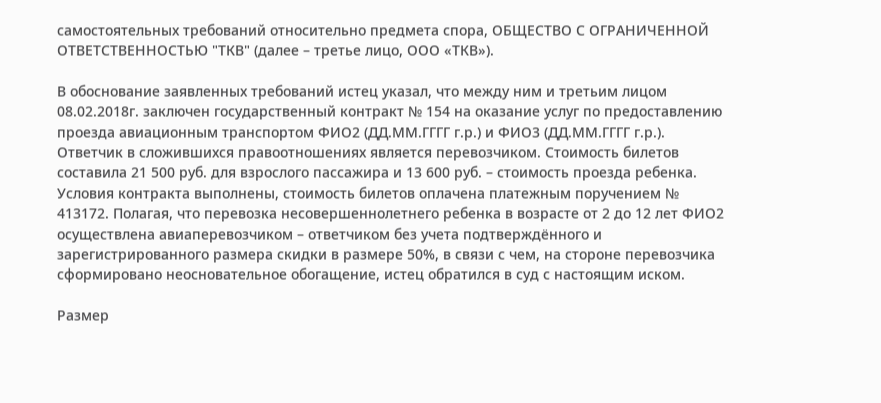самостоятельных требований относительно предмета спора, ОБЩЕСТВО С ОГРАНИЧЕННОЙ ОТВЕТСТВЕННОСТЬЮ "ТКВ" (далее – третье лицо, ООО «ТКВ»).

В обоснование заявленных требований истец указал, что между ним и третьим лицом 08.02.2018г. заключен государственный контракт № 154 на оказание услуг по предоставлению проезда авиационным транспортом ФИО2 (ДД.ММ.ГГГГ г.р.) и ФИО3 (ДД.ММ.ГГГГ г.р.). Ответчик в сложившихся правоотношениях является перевозчиком. Стоимость билетов составила 21 500 руб. для взрослого пассажира и 13 600 руб. – стоимость проезда ребенка. Условия контракта выполнены, стоимость билетов оплачена платежным поручением № 413172. Полагая, что перевозка несовершеннолетнего ребенка в возрасте от 2 до 12 лет ФИО2 осуществлена авиаперевозчиком – ответчиком без учета подтверждённого и зарегистрированного размера скидки в размере 50%, в связи с чем, на стороне перевозчика сформировано неосновательное обогащение, истец обратился в суд с настоящим иском.

Размер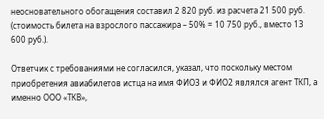неосновательного обогащения составил 2 820 руб. из расчета 21 500 руб. (стоимость билета на взрослого пассажира – 50% = 10 750 руб., вместо 13 600 руб.).

Ответчик с требованиями не согласился, указал, что поскольку местом приобретения авиабилетов истца на имя ФИО3 и ФИО2 являлся агент ТКП, а именно ООО «ТКВ»,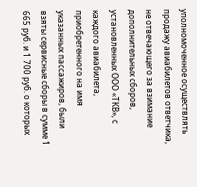уполномоченное осуществлять продажу авиабилетов ответчика, не отвечающего за взимание дополнительных сборов, установленных ООО «ТКВ», с каждого авиабилета, приобретенного на имя указанных пассажиров, были взяты сервисные сборы в сумме 1 665 руб. и 1 700 руб. о которых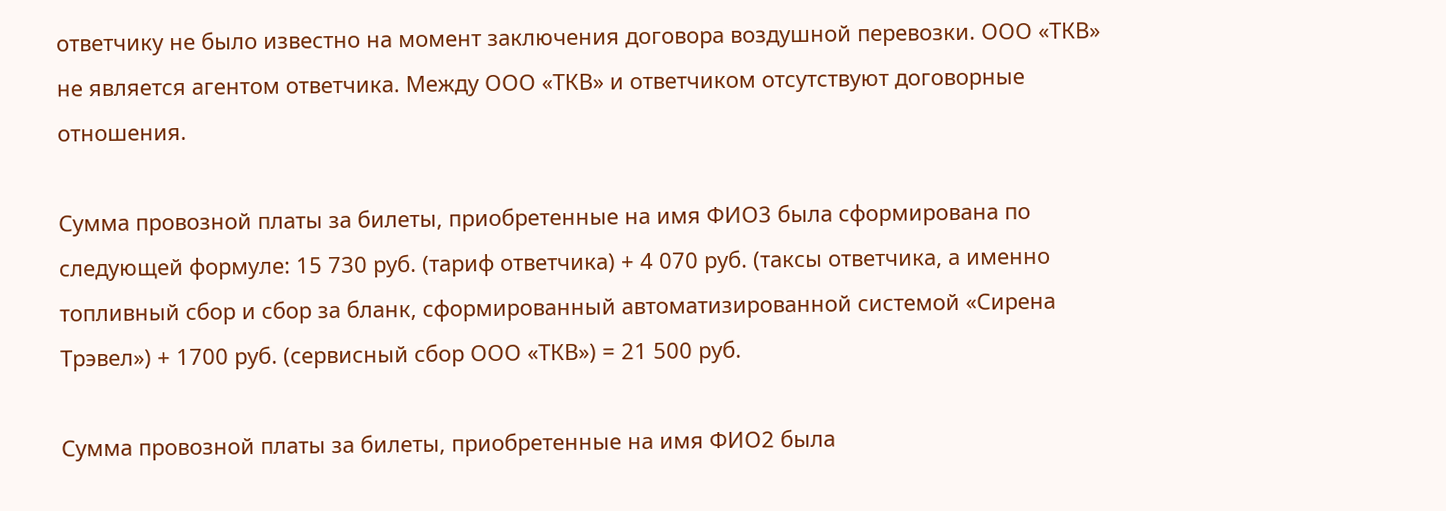ответчику не было известно на момент заключения договора воздушной перевозки. ООО «ТКВ» не является агентом ответчика. Между ООО «ТКВ» и ответчиком отсутствуют договорные отношения.

Сумма провозной платы за билеты, приобретенные на имя ФИО3 была сформирована по следующей формуле: 15 730 руб. (тариф ответчика) + 4 070 руб. (таксы ответчика, а именно топливный сбор и сбор за бланк, сформированный автоматизированной системой «Сирена Трэвел») + 1700 руб. (сервисный сбор ООО «ТКВ») = 21 500 руб.

Сумма провозной платы за билеты, приобретенные на имя ФИО2 была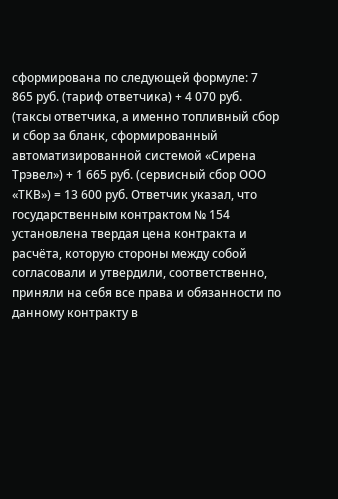сформирована по следующей формуле: 7 865 руб. (тариф ответчика) + 4 070 руб. (таксы ответчика, а именно топливный сбор и сбор за бланк, сформированный автоматизированной системой «Сирена Трэвел») + 1 665 руб. (сервисный сбор ООО «ТКВ») = 13 600 руб. Ответчик указал, что государственным контрактом № 154 установлена твердая цена контракта и расчёта, которую стороны между собой согласовали и утвердили, соответственно, приняли на себя все права и обязанности по данному контракту в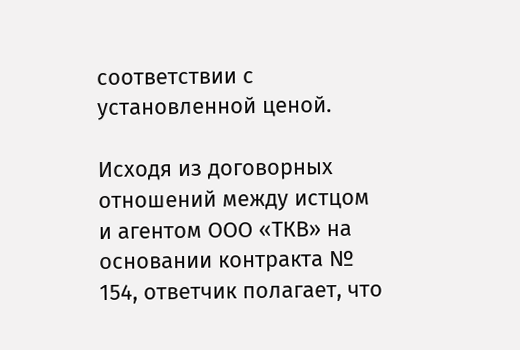соответствии с установленной ценой.

Исходя из договорных отношений между истцом и агентом ООО «ТКВ» на основании контракта № 154, ответчик полагает, что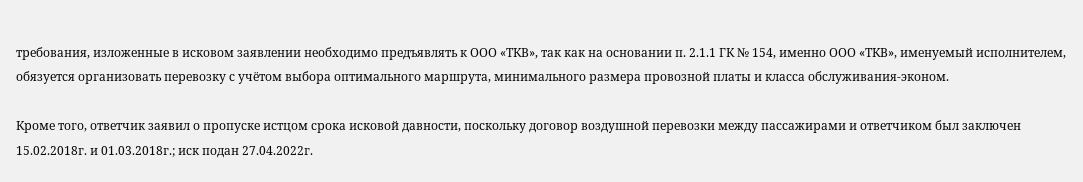требования, изложенные в исковом заявлении необходимо предъявлять к ООО «ТКВ», так как на основании п. 2.1.1 ГК № 154, именно ООО «ТКВ», именуемый исполнителем, обязуется организовать перевозку с учётом выбора оптимального маршрута, минимального размера провозной платы и класса обслуживания-эконом.

Кроме того, ответчик заявил о пропуске истцом срока исковой давности, поскольку договор воздушной перевозки между пассажирами и ответчиком был заключен 15.02.2018г. и 01.03.2018г.; иск подан 27.04.2022г.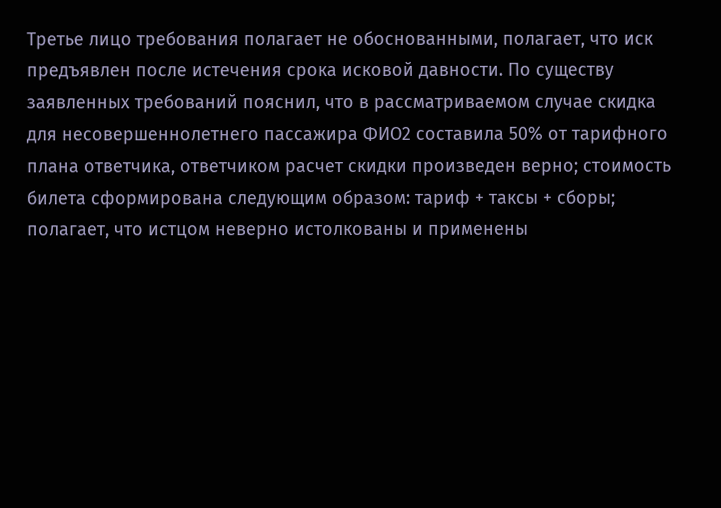Третье лицо требования полагает не обоснованными, полагает, что иск предъявлен после истечения срока исковой давности. По существу заявленных требований пояснил, что в рассматриваемом случае скидка для несовершеннолетнего пассажира ФИО2 составила 50% от тарифного плана ответчика, ответчиком расчет скидки произведен верно; стоимость билета сформирована следующим образом: тариф + таксы + сборы; полагает, что истцом неверно истолкованы и применены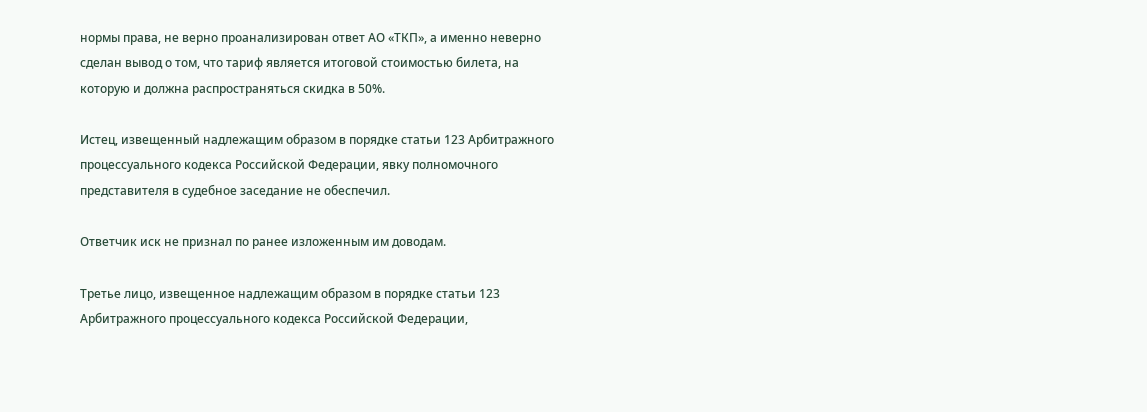нормы права, не верно проанализирован ответ АО «ТКП», а именно неверно сделан вывод о том, что тариф является итоговой стоимостью билета, на которую и должна распространяться скидка в 50%.

Истец, извещенный надлежащим образом в порядке статьи 123 Арбитражного процессуального кодекса Российской Федерации, явку полномочного представителя в судебное заседание не обеспечил.

Ответчик иск не признал по ранее изложенным им доводам.

Третье лицо, извещенное надлежащим образом в порядке статьи 123 Арбитражного процессуального кодекса Российской Федерации,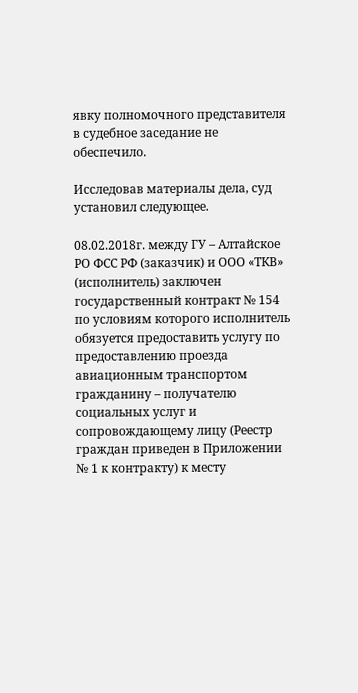явку полномочного представителя в судебное заседание не обеспечило.

Исследовав материалы дела, суд установил следующее.

08.02.2018г. между ГУ – Алтайское РО ФСС РФ (заказчик) и ООО «ТКВ» (исполнитель) заключен государственный контракт № 154 по условиям которого исполнитель обязуется предоставить услугу по предоставлению проезда авиационным транспортом гражданину – получателю социальных услуг и сопровождающему лицу (Реестр граждан приведен в Приложении № 1 к контракту) к месту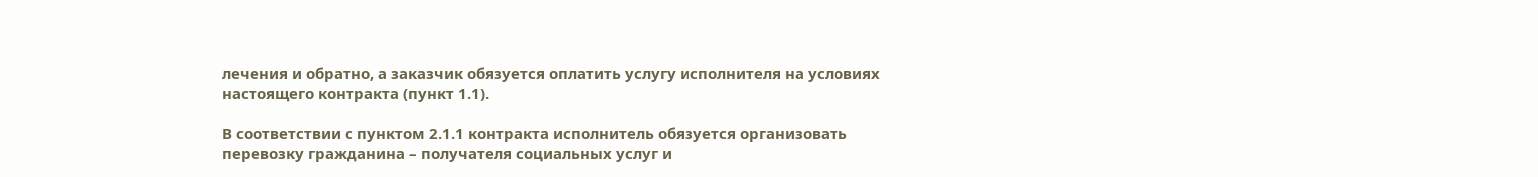лечения и обратно, а заказчик обязуется оплатить услугу исполнителя на условиях настоящего контракта (пункт 1.1).

В соответствии с пунктом 2.1.1 контракта исполнитель обязуется организовать перевозку гражданина – получателя социальных услуг и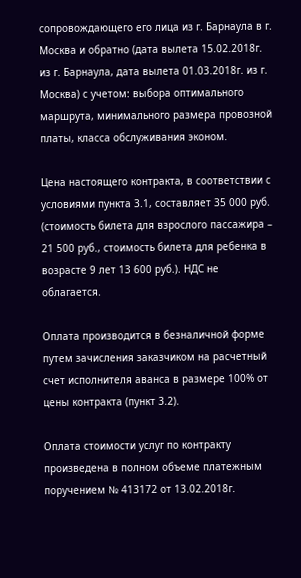сопровождающего его лица из г. Барнаула в г. Москва и обратно (дата вылета 15.02.2018г. из г. Барнаула, дата вылета 01.03.2018г. из г. Москва) с учетом: выбора оптимального маршрута, минимального размера провозной платы, класса обслуживания эконом.

Цена настоящего контракта, в соответствии с условиями пункта 3.1, составляет 35 000 руб. (стоимость билета для взрослого пассажира – 21 500 руб., стоимость билета для ребенка в возрасте 9 лет 13 600 руб.). НДС не облагается.

Оплата производится в безналичной форме путем зачисления заказчиком на расчетный счет исполнителя аванса в размере 100% от цены контракта (пункт 3.2).

Оплата стоимости услуг по контракту произведена в полном объеме платежным поручением № 413172 от 13.02.2018г.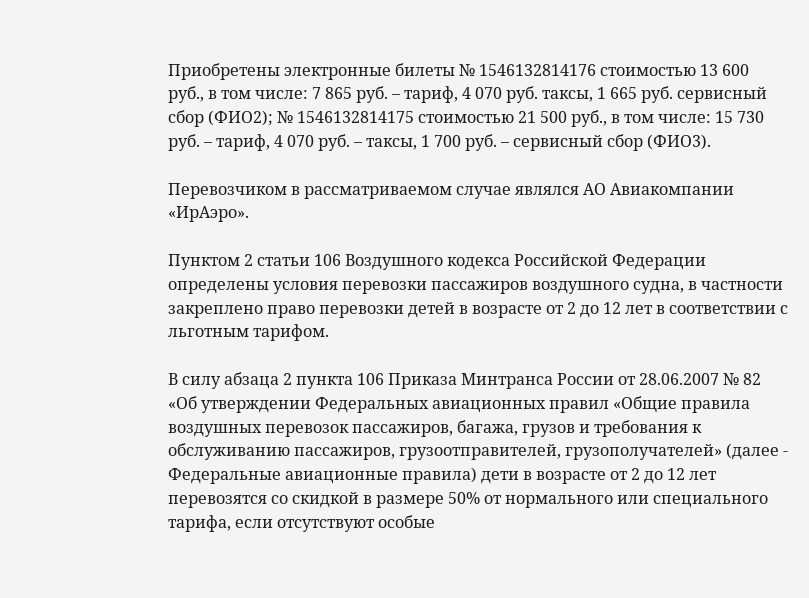Приобретены электронные билеты № 1546132814176 стоимостью 13 600 руб., в том числе: 7 865 руб. – тариф, 4 070 руб. таксы, 1 665 руб. сервисный сбор (ФИО2); № 1546132814175 стоимостью 21 500 руб., в том числе: 15 730 руб. – тариф, 4 070 руб. – таксы, 1 700 руб. – сервисный сбор (ФИО3).

Перевозчиком в рассматриваемом случае являлся АО Авиакомпании «ИрАэро».

Пунктом 2 статьи 106 Воздушного кодекса Российской Федерации определены условия перевозки пассажиров воздушного судна, в частности закреплено право перевозки детей в возрасте от 2 до 12 лет в соответствии с льготным тарифом.

В силу абзаца 2 пункта 106 Приказа Минтранса России от 28.06.2007 № 82 «Об утверждении Федеральных авиационных правил «Общие правила воздушных перевозок пассажиров, багажа, грузов и требования к обслуживанию пассажиров, грузоотправителей, грузополучателей» (далее - Федеральные авиационные правила) дети в возрасте от 2 до 12 лет перевозятся со скидкой в размере 50% от нормального или специального тарифа, если отсутствуют особые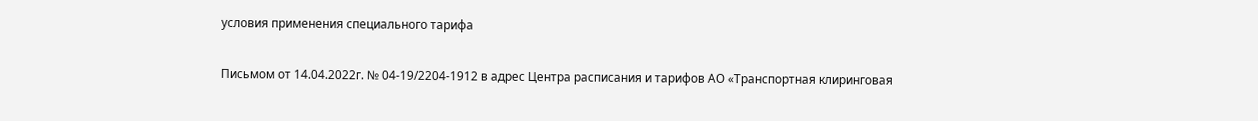условия применения специального тарифа

Письмом от 14.04.2022г. № 04-19/2204-1912 в адрес Центра расписания и тарифов АО «Транспортная клиринговая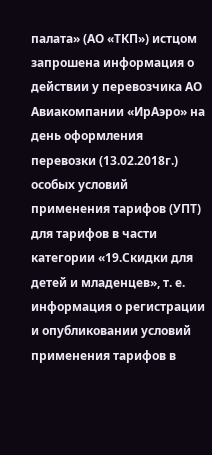палата» (АО «ТКП») истцом запрошена информация о действии у перевозчика АО Авиакомпании «ИрАэро» на день оформления перевозки (13.02.2018г.) особых условий применения тарифов (УПТ) для тарифов в части категории «19.Скидки для детей и младенцев», т. е. информация о регистрации и опубликовании условий применения тарифов в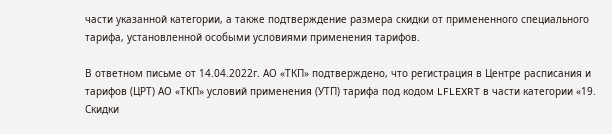части указанной категории, а также подтверждение размера скидки от примененного специального тарифа, установленной особыми условиями применения тарифов.

В ответном письме от 14.04.2022г. АО «ТКП» подтверждено, что регистрация в Центре расписания и тарифов (ЦРТ) АО «ТКП» условий применения (УТП) тарифа под кодом LFLEXRT в части категории «19. Скидки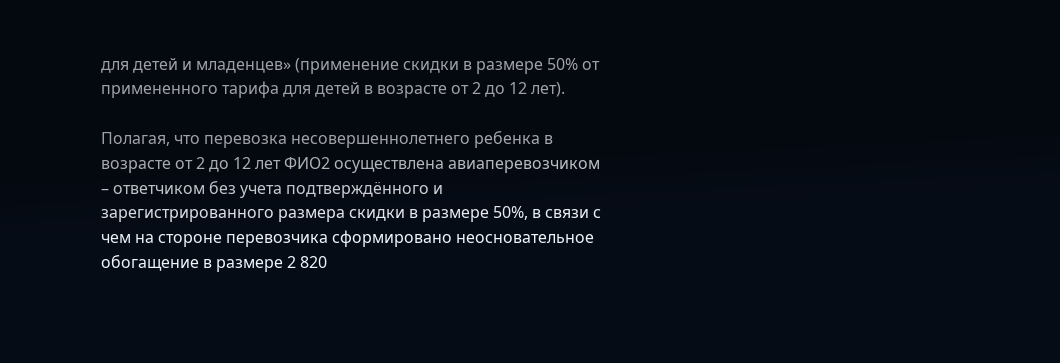для детей и младенцев» (применение скидки в размере 50% от примененного тарифа для детей в возрасте от 2 до 12 лет).

Полагая, что перевозка несовершеннолетнего ребенка в возрасте от 2 до 12 лет ФИО2 осуществлена авиаперевозчиком – ответчиком без учета подтверждённого и зарегистрированного размера скидки в размере 50%, в связи с чем на стороне перевозчика сформировано неосновательное обогащение в размере 2 820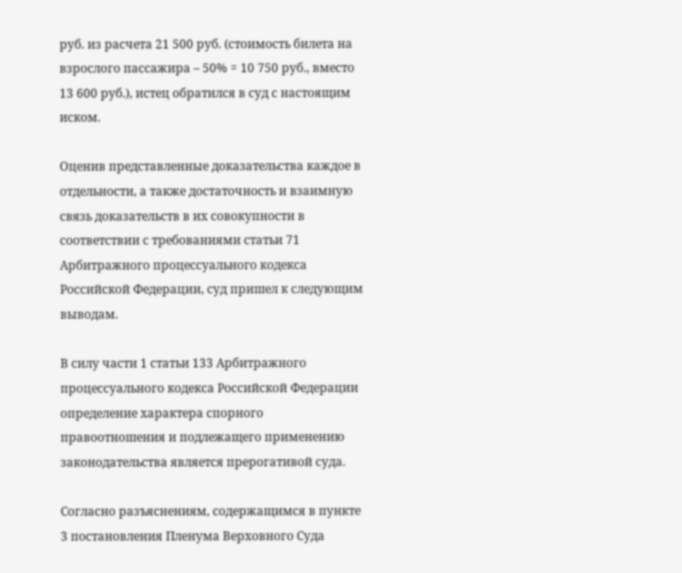руб. из расчета 21 500 руб. (стоимость билета на взрослого пассажира – 50% = 10 750 руб., вместо 13 600 руб.), истец обратился в суд с настоящим иском.

Оценив представленные доказательства каждое в отдельности, а также достаточность и взаимную связь доказательств в их совокупности в соответствии с требованиями статьи 71 Арбитражного процессуального кодекса Российской Федерации, суд пришел к следующим выводам.

В силу части 1 статьи 133 Арбитражного процессуального кодекса Российской Федерации определение характера спорного правоотношения и подлежащего применению законодательства является прерогативой суда.

Согласно разъяснениям, содержащимся в пункте 3 постановления Пленума Верховного Суда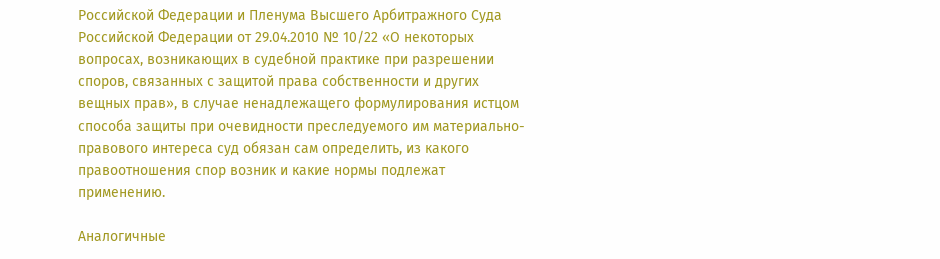Российской Федерации и Пленума Высшего Арбитражного Суда Российской Федерации от 29.04.2010 № 10/22 «О некоторых вопросах, возникающих в судебной практике при разрешении споров, связанных с защитой права собственности и других вещных прав», в случае ненадлежащего формулирования истцом способа защиты при очевидности преследуемого им материально-правового интереса суд обязан сам определить, из какого правоотношения спор возник и какие нормы подлежат применению.

Аналогичные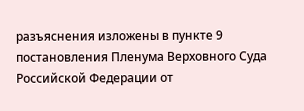разъяснения изложены в пункте 9 постановления Пленума Верховного Суда Российской Федерации от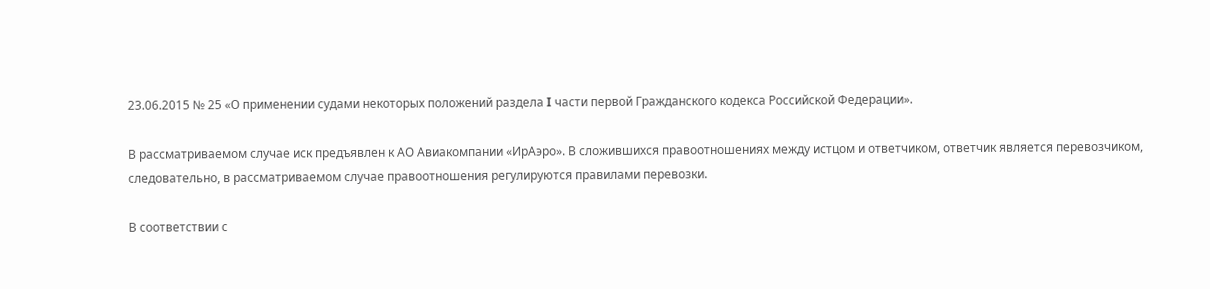23.06.2015 № 25 «О применении судами некоторых положений раздела I части первой Гражданского кодекса Российской Федерации».

В рассматриваемом случае иск предъявлен к АО Авиакомпании «ИрАэро». В сложившихся правоотношениях между истцом и ответчиком, ответчик является перевозчиком, следовательно, в рассматриваемом случае правоотношения регулируются правилами перевозки.

В соответствии с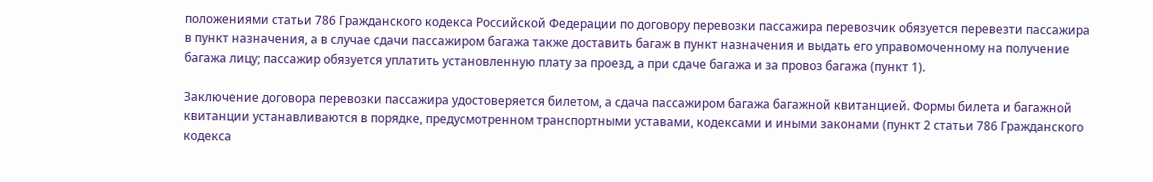положениями статьи 786 Гражданского кодекса Российской Федерации по договору перевозки пассажира перевозчик обязуется перевезти пассажира в пункт назначения, а в случае сдачи пассажиром багажа также доставить багаж в пункт назначения и выдать его управомоченному на получение багажа лицу; пассажир обязуется уплатить установленную плату за проезд, а при сдаче багажа и за провоз багажа (пункт 1).

Заключение договора перевозки пассажира удостоверяется билетом, а сдача пассажиром багажа багажной квитанцией. Формы билета и багажной квитанции устанавливаются в порядке, предусмотренном транспортными уставами, кодексами и иными законами (пункт 2 статьи 786 Гражданского кодекса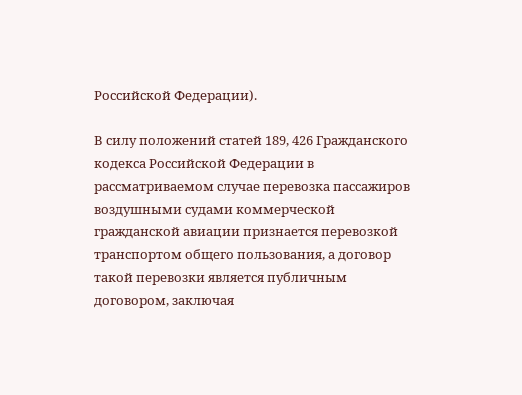Российской Федерации).

В силу положений статей 189, 426 Гражданского кодекса Российской Федерации в рассматриваемом случае перевозка пассажиров воздушными судами коммерческой гражданской авиации признается перевозкой транспортом общего пользования, а договор такой перевозки является публичным договором, заключая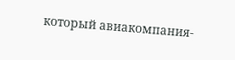который авиакомпания-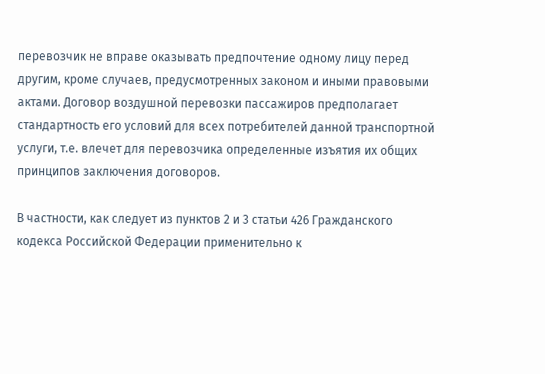перевозчик не вправе оказывать предпочтение одному лицу перед другим, кроме случаев, предусмотренных законом и иными правовыми актами. Договор воздушной перевозки пассажиров предполагает стандартность его условий для всех потребителей данной транспортной услуги, т.е. влечет для перевозчика определенные изъятия их общих принципов заключения договоров.

В частности, как следует из пунктов 2 и 3 статьи 426 Гражданского кодекса Российской Федерации применительно к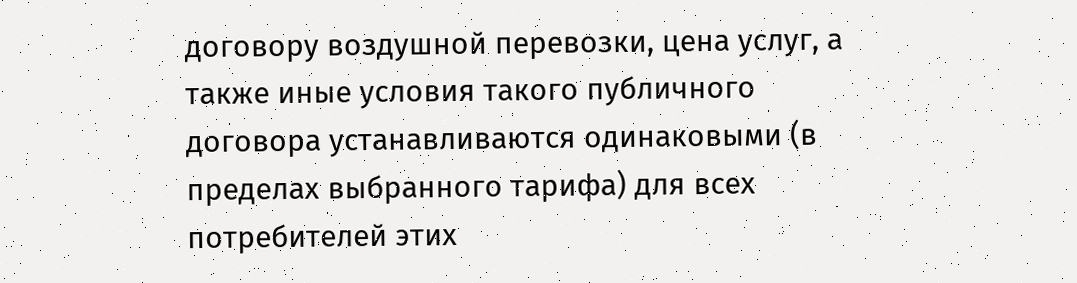договору воздушной перевозки, цена услуг, а также иные условия такого публичного договора устанавливаются одинаковыми (в пределах выбранного тарифа) для всех потребителей этих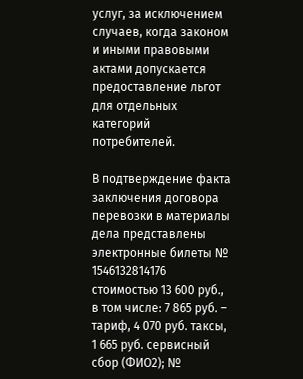услуг, за исключением случаев, когда законом и иными правовыми актами допускается предоставление льгот для отдельных категорий потребителей.

В подтверждение факта заключения договора перевозки в материалы дела представлены электронные билеты № 1546132814176 стоимостью 13 600 руб., в том числе: 7 865 руб. – тариф, 4 070 руб. таксы, 1 665 руб. сервисный сбор (ФИО2); №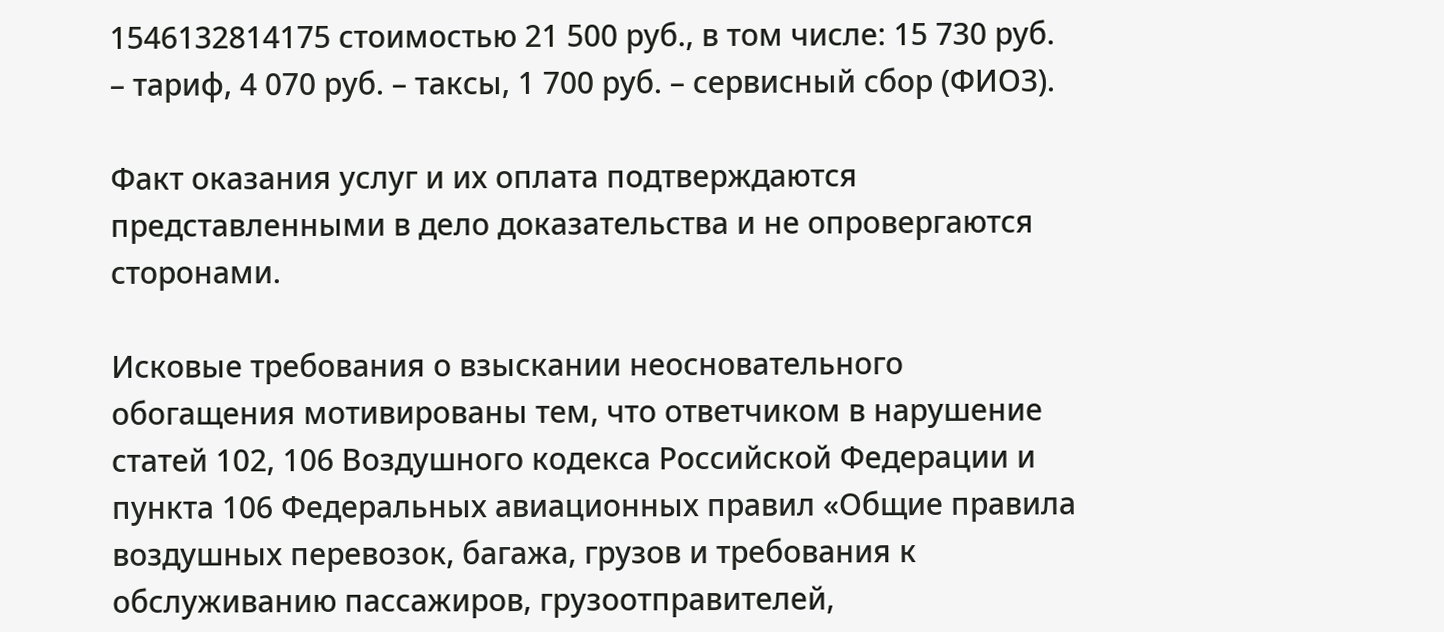1546132814175 стоимостью 21 500 руб., в том числе: 15 730 руб. – тариф, 4 070 руб. – таксы, 1 700 руб. – сервисный сбор (ФИО3).

Факт оказания услуг и их оплата подтверждаются представленными в дело доказательства и не опровергаются сторонами.

Исковые требования о взыскании неосновательного обогащения мотивированы тем, что ответчиком в нарушение статей 102, 106 Воздушного кодекса Российской Федерации и пункта 106 Федеральных авиационных правил «Общие правила воздушных перевозок, багажа, грузов и требования к обслуживанию пассажиров, грузоотправителей,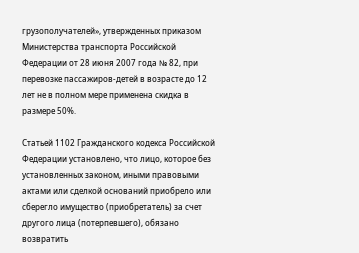грузополучателей», утвержденных приказом Министерства транспорта Российской Федерации от 28 июня 2007 года № 82, при перевозке пассажиров-детей в возрасте до 12 лет не в полном мере применена скидка в размере 50%.

Статьей 1102 Гражданского кодекса Российской Федерации установлено, что лицо, которое без установленных законом, иными правовыми актами или сделкой оснований приобрело или сберегло имущество (приобретатель) за счет другого лица (потерпевшего), обязано возвратить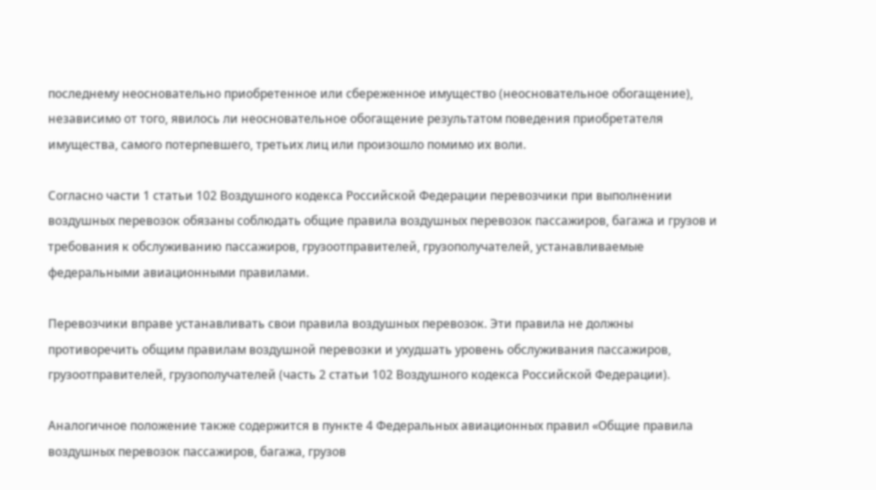последнему неосновательно приобретенное или сбереженное имущество (неосновательное обогащение), независимо от того, явилось ли неосновательное обогащение результатом поведения приобретателя имущества, самого потерпевшего, третьих лиц или произошло помимо их воли.

Согласно части 1 статьи 102 Воздушного кодекса Российской Федерации перевозчики при выполнении воздушных перевозок обязаны соблюдать общие правила воздушных перевозок пассажиров, багажа и грузов и требования к обслуживанию пассажиров, грузоотправителей, грузополучателей, устанавливаемые федеральными авиационными правилами.

Перевозчики вправе устанавливать свои правила воздушных перевозок. Эти правила не должны противоречить общим правилам воздушной перевозки и ухудшать уровень обслуживания пассажиров, грузоотправителей, грузополучателей (часть 2 статьи 102 Воздушного кодекса Российской Федерации).

Аналогичное положение также содержится в пункте 4 Федеральных авиационных правил «Общие правила воздушных перевозок пассажиров, багажа, грузов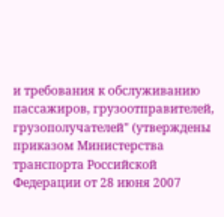и требования к обслуживанию пассажиров, грузоотправителей, грузополучателей" (утверждены приказом Министерства транспорта Российской Федерации от 28 июня 2007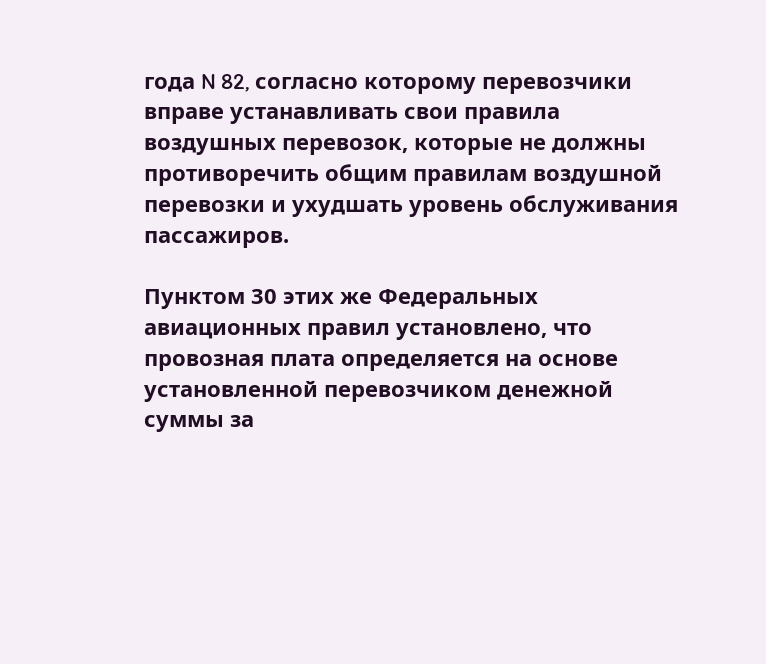года N 82, согласно которому перевозчики вправе устанавливать свои правила воздушных перевозок, которые не должны противоречить общим правилам воздушной перевозки и ухудшать уровень обслуживания пассажиров.

Пунктом 30 этих же Федеральных авиационных правил установлено, что провозная плата определяется на основе установленной перевозчиком денежной суммы за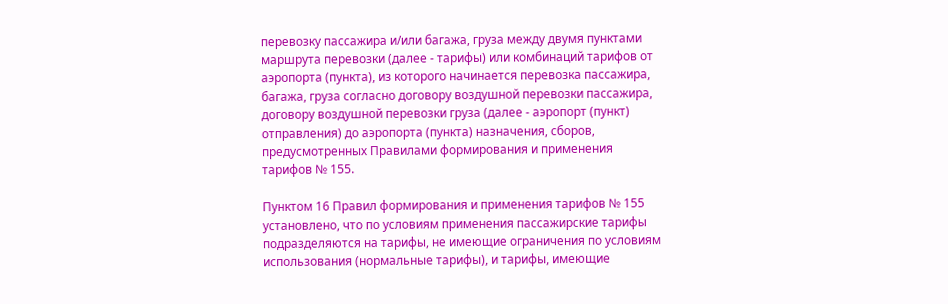перевозку пассажира и/или багажа, груза между двумя пунктами маршрута перевозки (далее - тарифы) или комбинаций тарифов от аэропорта (пункта), из которого начинается перевозка пассажира, багажа, груза согласно договору воздушной перевозки пассажира, договору воздушной перевозки груза (далее - аэропорт (пункт) отправления) до аэропорта (пункта) назначения, сборов, предусмотренных Правилами формирования и применения тарифов № 155.

Пунктом 16 Правил формирования и применения тарифов № 155 установлено, что по условиям применения пассажирские тарифы подразделяются на тарифы, не имеющие ограничения по условиям использования (нормальные тарифы), и тарифы, имеющие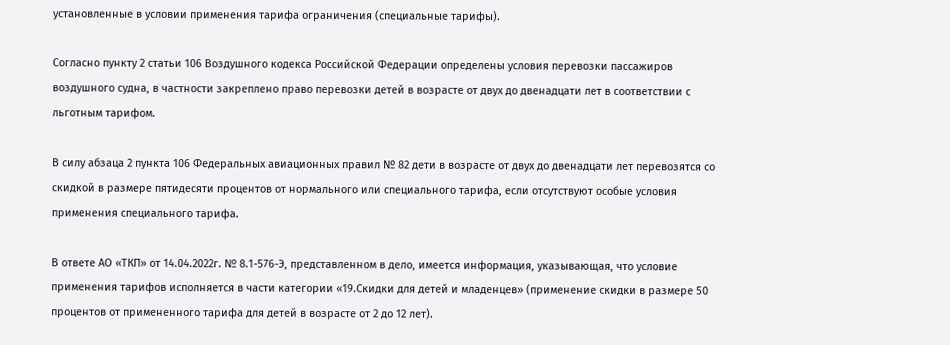установленные в условии применения тарифа ограничения (специальные тарифы).

Согласно пункту 2 статьи 106 Воздушного кодекса Российской Федерации определены условия перевозки пассажиров воздушного судна, в частности закреплено право перевозки детей в возрасте от двух до двенадцати лет в соответствии с льготным тарифом.

В силу абзаца 2 пункта 106 Федеральных авиационных правил № 82 дети в возрасте от двух до двенадцати лет перевозятся со скидкой в размере пятидесяти процентов от нормального или специального тарифа, если отсутствуют особые условия применения специального тарифа.

В ответе АО «ТКП» от 14.04.2022г. № 8.1-576-Э, представленном в дело, имеется информация, указывающая, что условие применения тарифов исполняется в части категории «19.Скидки для детей и младенцев» (применение скидки в размере 50 процентов от примененного тарифа для детей в возрасте от 2 до 12 лет).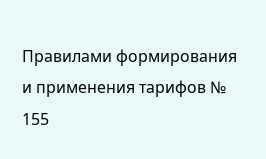Правилами формирования и применения тарифов № 155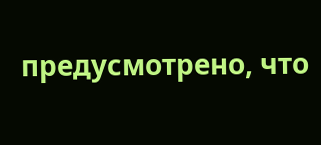предусмотрено, что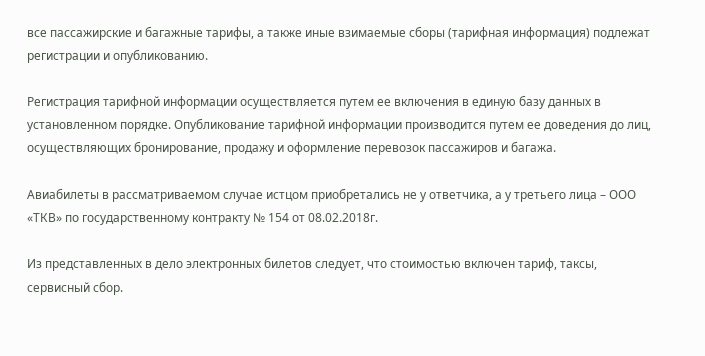все пассажирские и багажные тарифы, а также иные взимаемые сборы (тарифная информация) подлежат регистрации и опубликованию.

Регистрация тарифной информации осуществляется путем ее включения в единую базу данных в установленном порядке. Опубликование тарифной информации производится путем ее доведения до лиц, осуществляющих бронирование, продажу и оформление перевозок пассажиров и багажа.

Авиабилеты в рассматриваемом случае истцом приобретались не у ответчика, а у третьего лица – ООО «ТКВ» по государственному контракту № 154 от 08.02.2018г.

Из представленных в дело электронных билетов следует, что стоимостью включен тариф, таксы, сервисный сбор.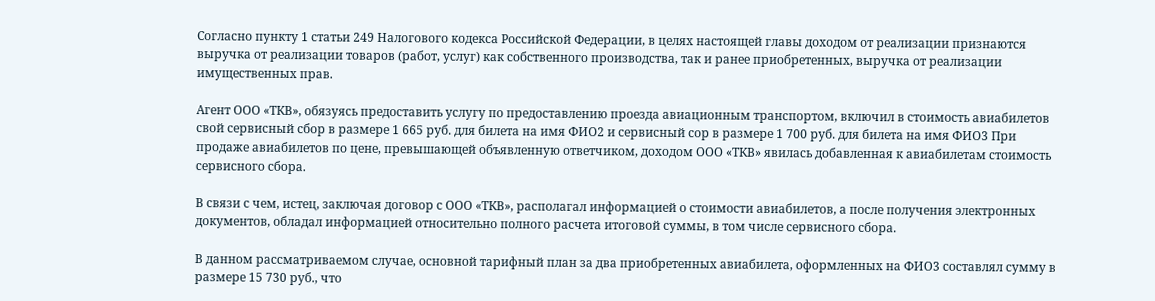Согласно пункту 1 статьи 249 Налогового кодекса Российской Федерации, в целях настоящей главы доходом от реализации признаются выручка от реализации товаров (работ, услуг) как собственного производства, так и ранее приобретенных, выручка от реализации имущественных прав.

Агент ООО «ТКВ», обязуясь предоставить услугу по предоставлению проезда авиационным транспортом, включил в стоимость авиабилетов свой сервисный сбор в размере 1 665 руб. для билета на имя ФИО2 и сервисный сор в размере 1 700 руб. для билета на имя ФИО3 При продаже авиабилетов по цене, превышающей объявленную ответчиком, доходом ООО «ТКВ» явилась добавленная к авиабилетам стоимость сервисного сбора.

В связи с чем, истец, заключая договор с ООО «ТКВ», располагал информацией о стоимости авиабилетов, а после получения электронных документов, обладал информацией относительно полного расчета итоговой суммы, в том числе сервисного сбора.

В данном рассматриваемом случае, основной тарифный план за два приобретенных авиабилета, оформленных на ФИО3 составлял сумму в размере 15 730 руб., что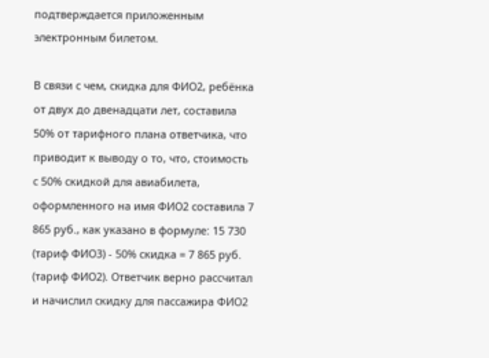подтверждается приложенным электронным билетом.

В связи с чем, скидка для ФИО2, ребёнка от двух до двенадцати лет, составила 50% от тарифного плана ответчика, что приводит к выводу о то, что, стоимость с 50% скидкой для авиабилета, оформленного на имя ФИО2 составила 7 865 руб., как указано в формуле: 15 730 (тариф ФИО3) - 50% скидка = 7 865 руб. (тариф ФИО2). Ответчик верно рассчитал и начислил скидку для пассажира ФИО2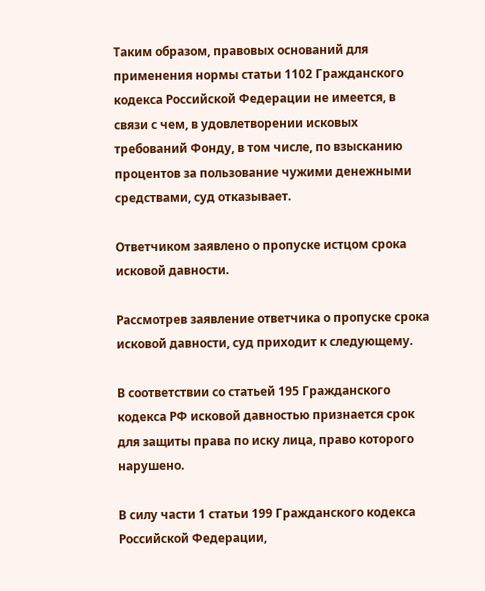Таким образом, правовых оснований для применения нормы статьи 1102 Гражданского кодекса Российской Федерации не имеется, в связи с чем, в удовлетворении исковых требований Фонду, в том числе, по взысканию процентов за пользование чужими денежными средствами, суд отказывает.

Ответчиком заявлено о пропуске истцом срока исковой давности.

Рассмотрев заявление ответчика о пропуске срока исковой давности, суд приходит к следующему.

В соответствии со статьей 195 Гражданского кодекса РФ исковой давностью признается срок для защиты права по иску лица, право которого нарушено.

В силу части 1 статьи 199 Гражданского кодекса Российской Федерации,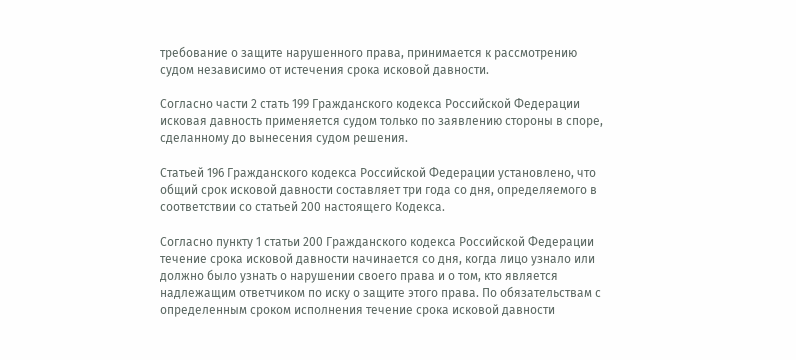требование о защите нарушенного права, принимается к рассмотрению судом независимо от истечения срока исковой давности.

Согласно части 2 стать 199 Гражданского кодекса Российской Федерации исковая давность применяется судом только по заявлению стороны в споре, сделанному до вынесения судом решения.

Статьей 196 Гражданского кодекса Российской Федерации установлено, что общий срок исковой давности составляет три года со дня, определяемого в соответствии со статьей 200 настоящего Кодекса.

Согласно пункту 1 статьи 200 Гражданского кодекса Российской Федерации течение срока исковой давности начинается со дня, когда лицо узнало или должно было узнать о нарушении своего права и о том, кто является надлежащим ответчиком по иску о защите этого права. По обязательствам с определенным сроком исполнения течение срока исковой давности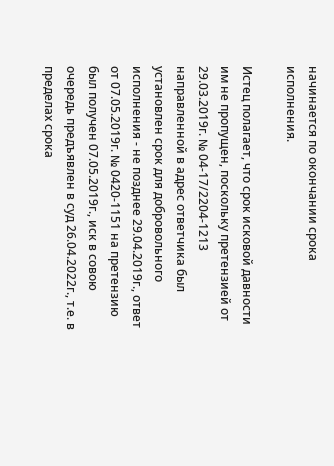начинается по окончании срока исполнения.

Истец полагает, что срок исковой давности им не пропущен, поскольку претензией от 29.03.2019г. № 04-17/2204-1213 направленной в адрес ответчика был установлен срок для добровольного исполнения - не позднее 29.04.2019г., ответ от 07.05.2019г. № 0420-1151 на претензию был получен 07.05.2019г., иск в совою очередь предъявлен в суд 26.04.2022г., т.е. в пределах срока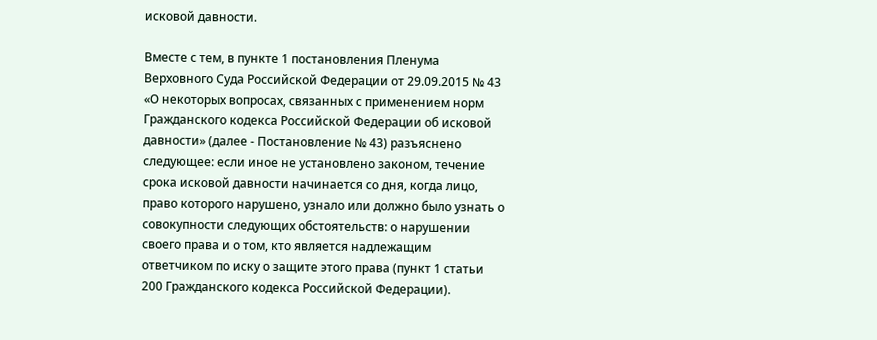исковой давности.

Вместе с тем, в пункте 1 постановления Пленума Верховного Суда Российской Федерации от 29.09.2015 № 43 «О некоторых вопросах, связанных с применением норм Гражданского кодекса Российской Федерации об исковой давности» (далее - Постановление № 43) разъяснено следующее: если иное не установлено законом, течение срока исковой давности начинается со дня, когда лицо, право которого нарушено, узнало или должно было узнать о совокупности следующих обстоятельств: о нарушении своего права и о том, кто является надлежащим ответчиком по иску о защите этого права (пункт 1 статьи 200 Гражданского кодекса Российской Федерации).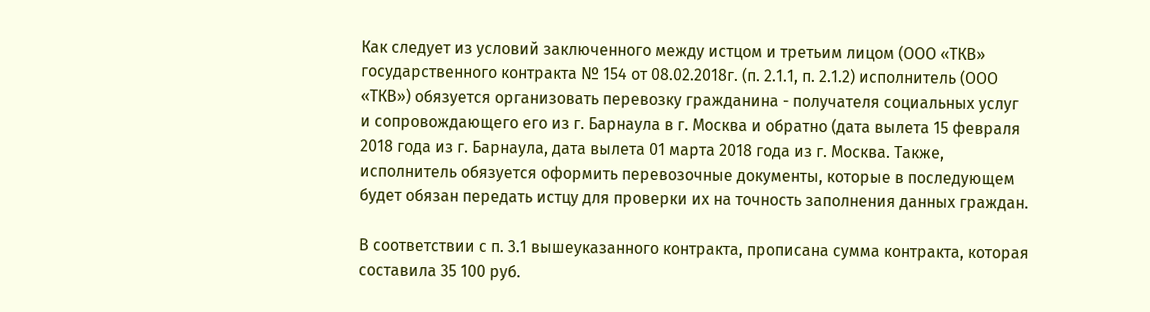Как следует из условий заключенного между истцом и третьим лицом (ООО «ТКВ» государственного контракта № 154 от 08.02.2018г. (п. 2.1.1, п. 2.1.2) исполнитель (ООО «ТКВ») обязуется организовать перевозку гражданина - получателя социальных услуг и сопровождающего его из г. Барнаула в г. Москва и обратно (дата вылета 15 февраля 2018 года из г. Барнаула, дата вылета 01 марта 2018 года из г. Москва. Также, исполнитель обязуется оформить перевозочные документы, которые в последующем будет обязан передать истцу для проверки их на точность заполнения данных граждан.

В соответствии с п. 3.1 вышеуказанного контракта, прописана сумма контракта, которая составила 35 100 руб.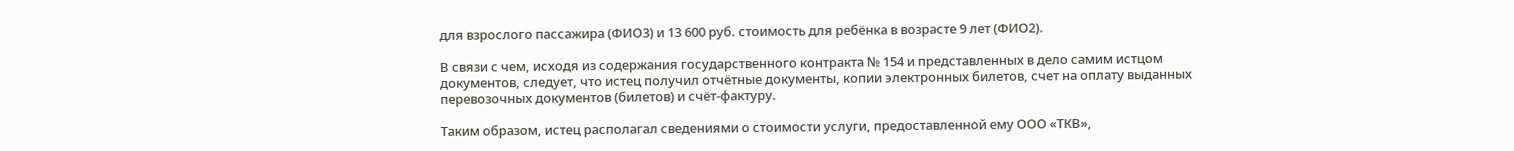для взрослого пассажира (ФИО3) и 13 600 руб. стоимость для ребёнка в возрасте 9 лет (ФИО2).

В связи с чем, исходя из содержания государственного контракта № 154 и представленных в дело самим истцом документов, следует, что истец получил отчётные документы, копии электронных билетов, счет на оплату выданных перевозочных документов (билетов) и счёт-фактуру.

Таким образом, истец располагал сведениями о стоимости услуги, предоставленной ему ООО «ТКВ»,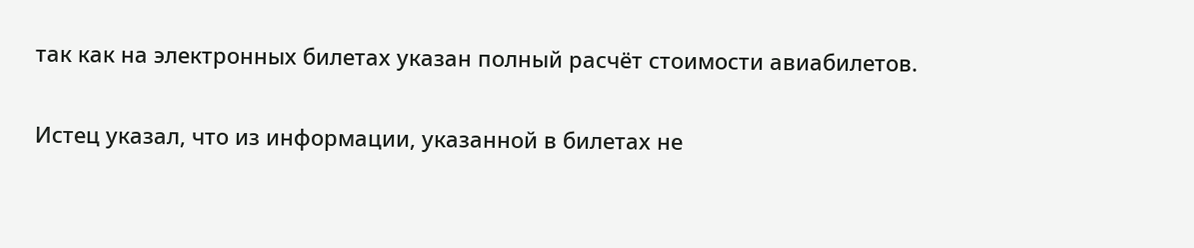так как на электронных билетах указан полный расчёт стоимости авиабилетов.

Истец указал, что из информации, указанной в билетах не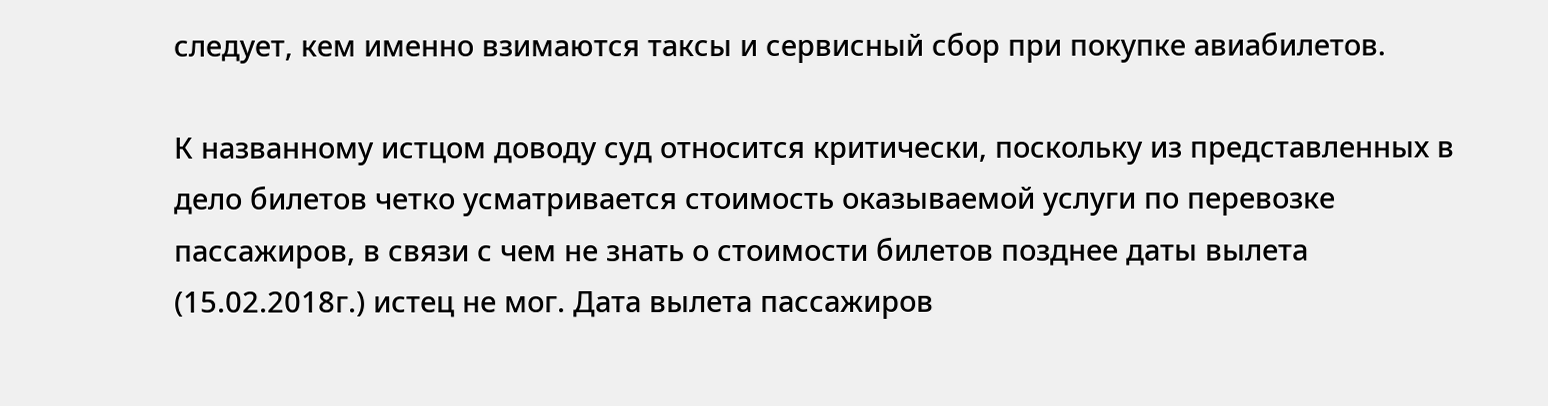следует, кем именно взимаются таксы и сервисный сбор при покупке авиабилетов.

К названному истцом доводу суд относится критически, поскольку из представленных в дело билетов четко усматривается стоимость оказываемой услуги по перевозке пассажиров, в связи с чем не знать о стоимости билетов позднее даты вылета (15.02.2018г.) истец не мог. Дата вылета пассажиров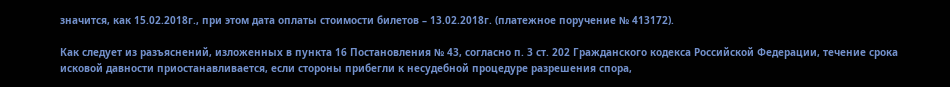значится, как 15.02.2018г., при этом дата оплаты стоимости билетов – 13.02.2018г. (платежное поручение № 413172).

Как следует из разъяснений, изложенных в пункта 16 Постановления № 43, согласно п. 3 ст. 202 Гражданского кодекса Российской Федерации, течение срока исковой давности приостанавливается, если стороны прибегли к несудебной процедуре разрешения спора,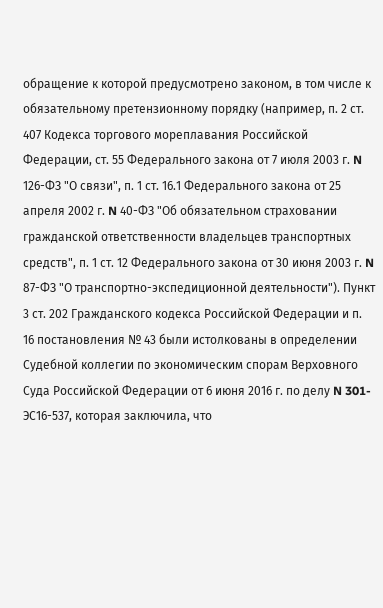обращение к которой предусмотрено законом, в том числе к обязательному претензионному порядку (например, п. 2 ст. 407 Кодекса торгового мореплавания Российской Федерации, ст. 55 Федерального закона от 7 июля 2003 г. N 126-ФЗ "О связи", п. 1 ст. 16.1 Федерального закона от 25 апреля 2002 г. N 40-ФЗ "Об обязательном страховании гражданской ответственности владельцев транспортных средств", п. 1 ст. 12 Федерального закона от 30 июня 2003 г. N 87-ФЗ "О транспортно-экспедиционной деятельности"). Пункт 3 ст. 202 Гражданского кодекса Российской Федерации и п. 16 постановления № 43 были истолкованы в определении Судебной коллегии по экономическим спорам Верховного Суда Российской Федерации от 6 июня 2016 г. по делу N 301-ЭС16-537, которая заключила, что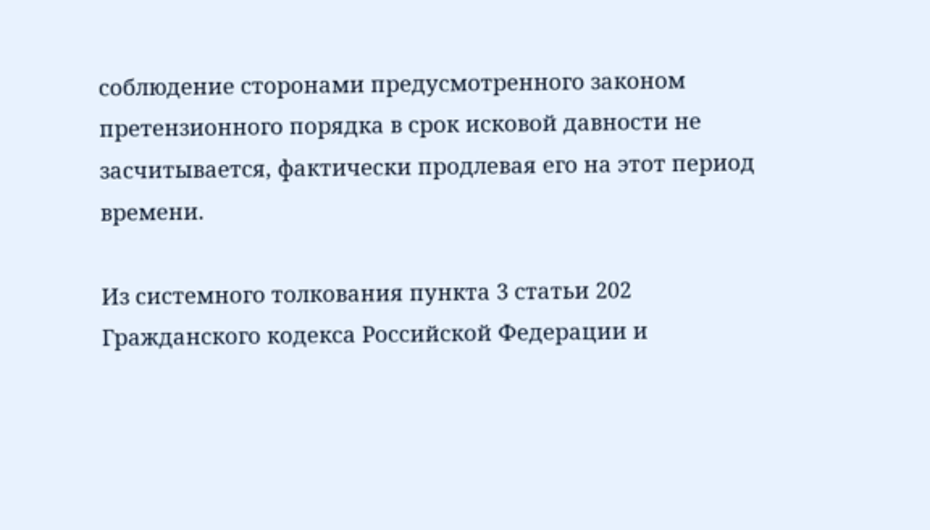соблюдение сторонами предусмотренного законом претензионного порядка в срок исковой давности не засчитывается, фактически продлевая его на этот период времени.

Из системного толкования пункта 3 статьи 202 Гражданского кодекса Российской Федерации и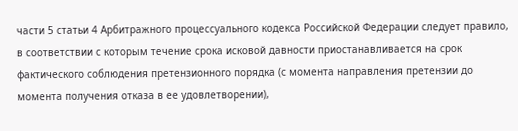части 5 статьи 4 Арбитражного процессуального кодекса Российской Федерации следует правило, в соответствии с которым течение срока исковой давности приостанавливается на срок фактического соблюдения претензионного порядка (с момента направления претензии до момента получения отказа в ее удовлетворении),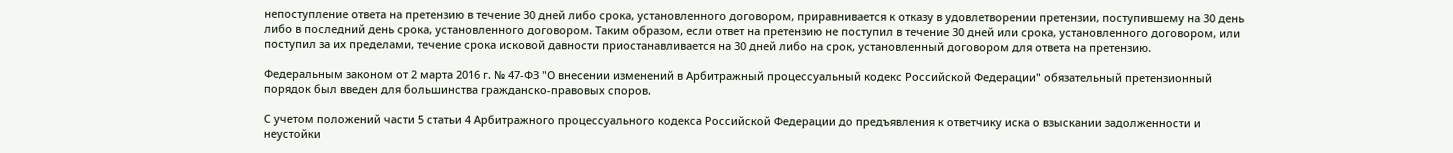непоступление ответа на претензию в течение 30 дней либо срока, установленного договором, приравнивается к отказу в удовлетворении претензии, поступившему на 30 день либо в последний день срока, установленного договором. Таким образом, если ответ на претензию не поступил в течение 30 дней или срока, установленного договором, или поступил за их пределами, течение срока исковой давности приостанавливается на 30 дней либо на срок, установленный договором для ответа на претензию.

Федеральным законом от 2 марта 2016 г. № 47-ФЗ "О внесении изменений в Арбитражный процессуальный кодекс Российской Федерации" обязательный претензионный порядок был введен для большинства гражданско-правовых споров.

С учетом положений части 5 статьи 4 Арбитражного процессуального кодекса Российской Федерации до предъявления к ответчику иска о взыскании задолженности и неустойки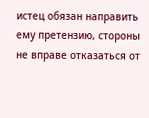истец обязан направить ему претензию, стороны не вправе отказаться от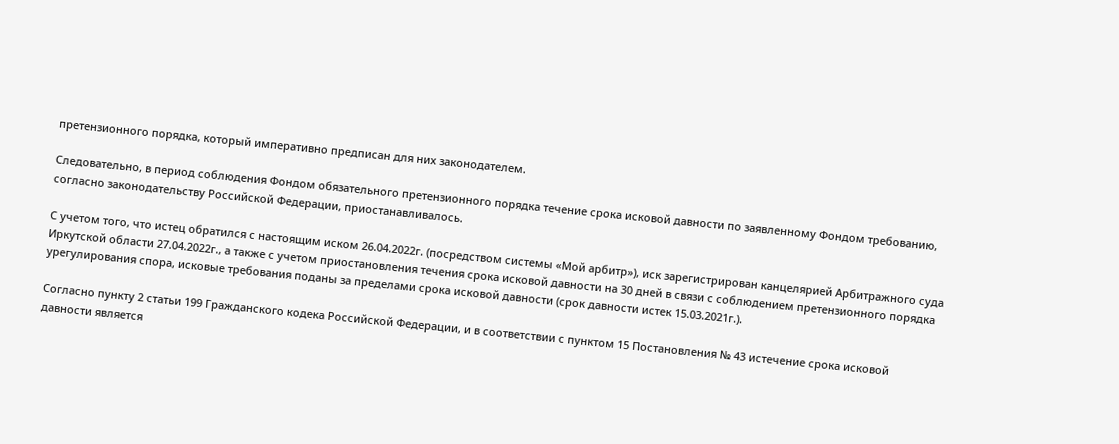претензионного порядка, который императивно предписан для них законодателем.

Следовательно, в период соблюдения Фондом обязательного претензионного порядка течение срока исковой давности по заявленному Фондом требованию, согласно законодательству Российской Федерации, приостанавливалось.

С учетом того, что истец обратился с настоящим иском 26.04.2022г. (посредством системы «Мой арбитр»), иск зарегистрирован канцелярией Арбитражного суда Иркутской области 27.04.2022г., а также с учетом приостановления течения срока исковой давности на 30 дней в связи с соблюдением претензионного порядка урегулирования спора, исковые требования поданы за пределами срока исковой давности (срок давности истек 15.03.2021г.).

Согласно пункту 2 статьи 199 Гражданского кодека Российской Федерации, и в соответствии с пунктом 15 Постановления № 43 истечение срока исковой давности является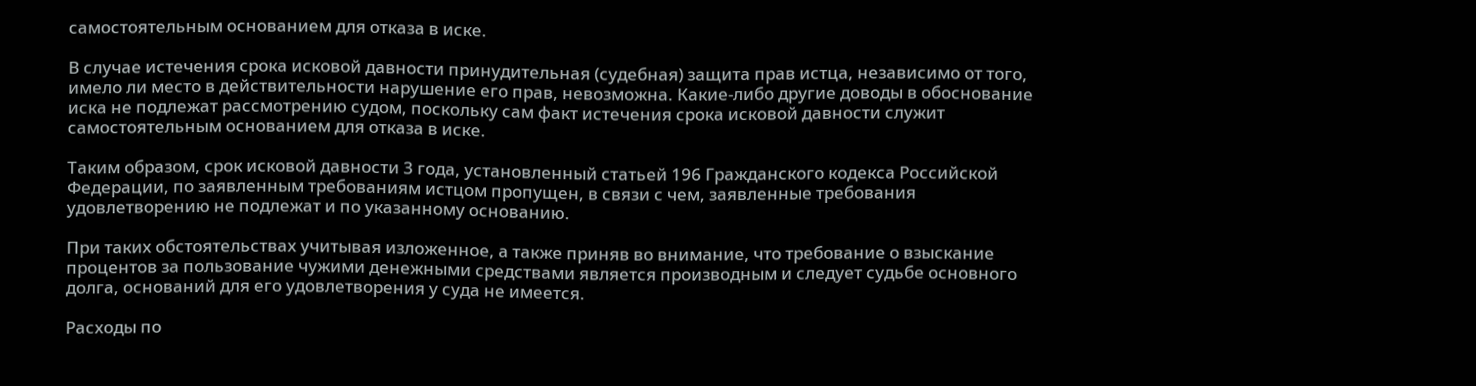самостоятельным основанием для отказа в иске.

В случае истечения срока исковой давности принудительная (судебная) защита прав истца, независимо от того, имело ли место в действительности нарушение его прав, невозможна. Какие-либо другие доводы в обоснование иска не подлежат рассмотрению судом, поскольку сам факт истечения срока исковой давности служит самостоятельным основанием для отказа в иске.

Таким образом, срок исковой давности 3 года, установленный статьей 196 Гражданского кодекса Российской Федерации, по заявленным требованиям истцом пропущен, в связи с чем, заявленные требования удовлетворению не подлежат и по указанному основанию.

При таких обстоятельствах учитывая изложенное, а также приняв во внимание, что требование о взыскание процентов за пользование чужими денежными средствами является производным и следует судьбе основного долга, оснований для его удовлетворения у суда не имеется.

Расходы по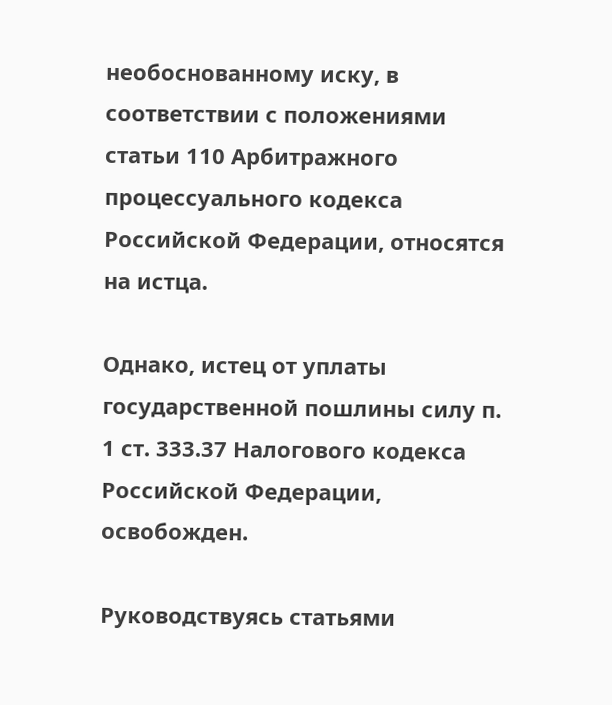необоснованному иску, в соответствии с положениями статьи 110 Арбитражного процессуального кодекса Российской Федерации, относятся на истца.

Однако, истец от уплаты государственной пошлины силу п. 1 ст. 333.37 Налогового кодекса Российской Федерации, освобожден.

Руководствуясь статьями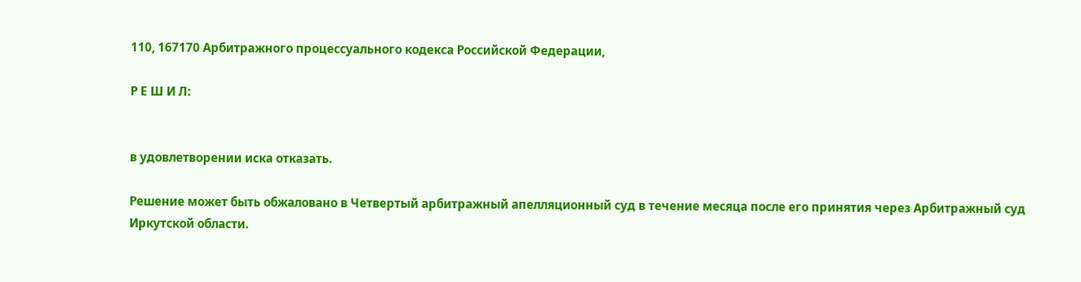110, 167170 Арбитражного процессуального кодекса Российской Федерации,

Р Е Ш И Л:


в удовлетворении иска отказать.

Решение может быть обжаловано в Четвертый арбитражный апелляционный суд в течение месяца после его принятия через Арбитражный суд Иркутской области.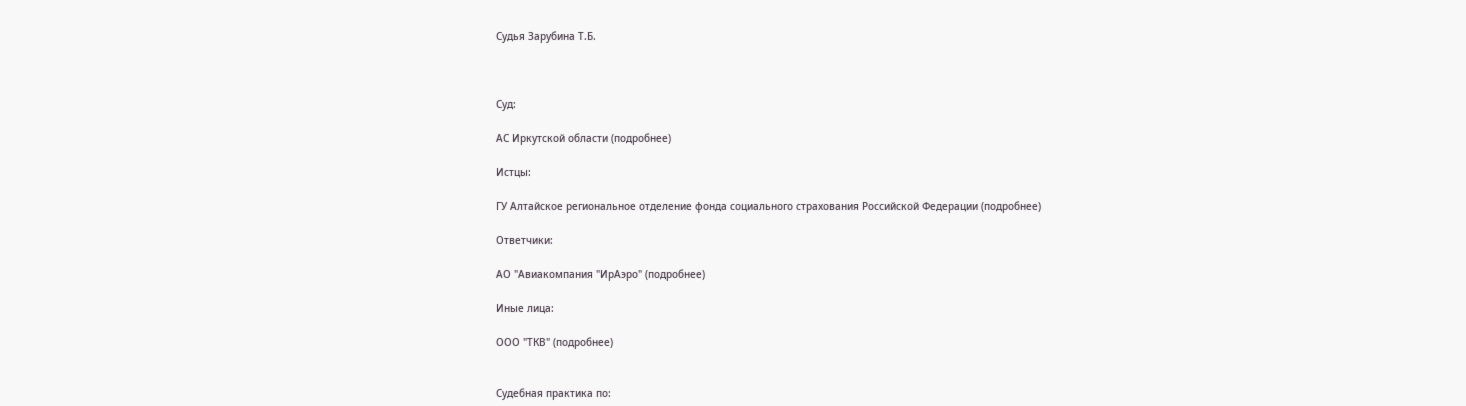Судья Зарубина Т.Б.



Суд:

АС Иркутской области (подробнее)

Истцы:

ГУ Алтайское региональное отделение фонда социального страхования Российской Федерации (подробнее)

Ответчики:

АО "Авиакомпания "ИрАэро" (подробнее)

Иные лица:

ООО "ТКВ" (подробнее)


Судебная практика по: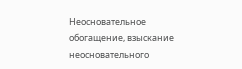Неосновательное обогащение, взыскание неосновательного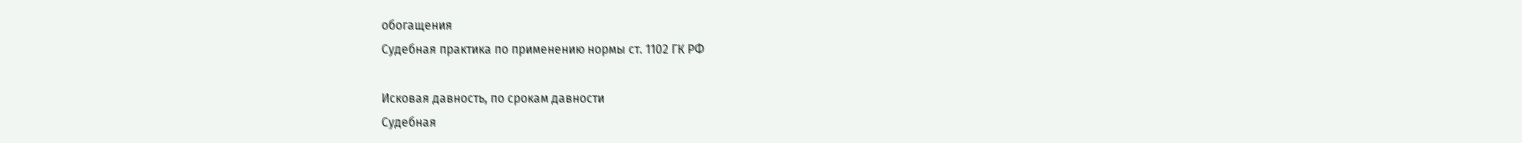обогащения
Судебная практика по применению нормы ст. 1102 ГК РФ

Исковая давность, по срокам давности
Судебная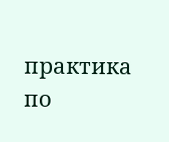практика по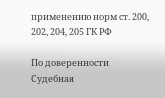применению норм ст. 200, 202, 204, 205 ГК РФ

По доверенности
Судебная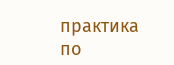практика по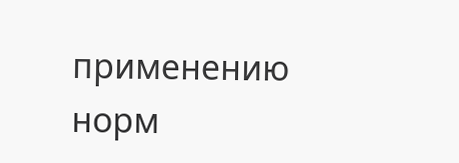применению норм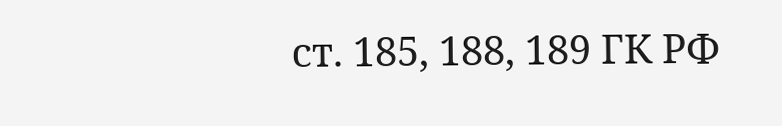ст. 185, 188, 189 ГК РФ